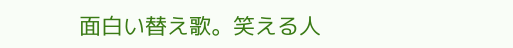面白い替え歌。笑える人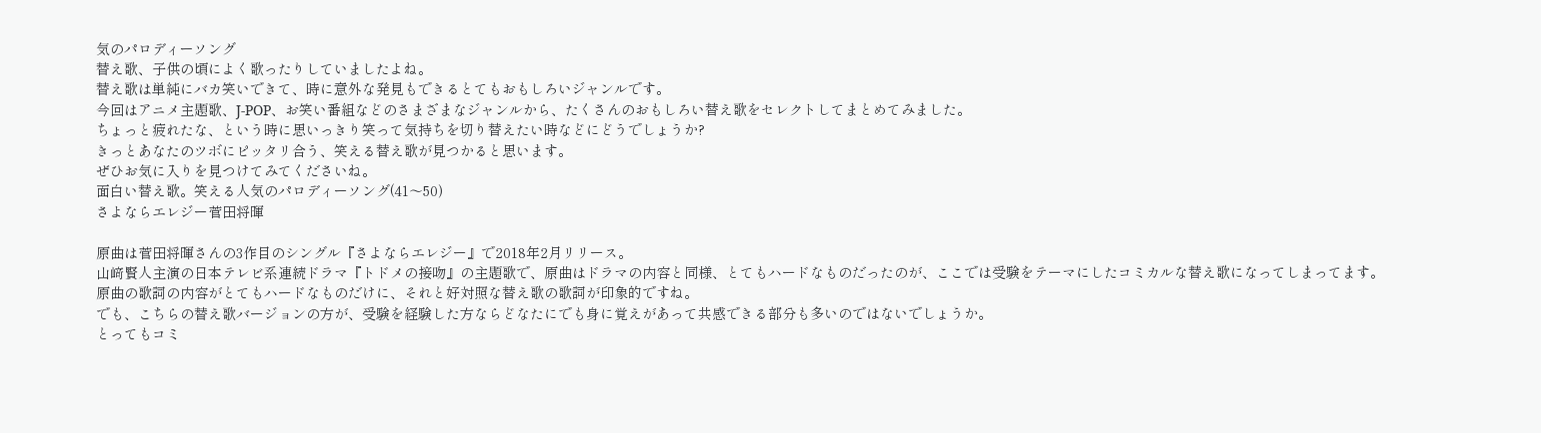気のパロディーソング
替え歌、子供の頃によく歌ったりしていましたよね。
替え歌は単純にバカ笑いできて、時に意外な発見もできるとてもおもしろいジャンルです。
今回はアニメ主題歌、J-POP、お笑い番組などのさまざまなジャンルから、たくさんのおもしろい替え歌をセレクトしてまとめてみました。
ちょっと疲れたな、という時に思いっきり笑って気持ちを切り替えたい時などにどうでしょうか?
きっとあなたのツボにピッタリ合う、笑える替え歌が見つかると思います。
ぜひお気に入りを見つけてみてくださいね。
面白い替え歌。笑える人気のパロディーソング(41〜50)
さよならエレジー菅田将暉

原曲は菅田将暉さんの3作目のシングル『さよならエレジー』で2018年2月リリース。
山﨑賢人主演の日本テレビ系連続ドラマ『トドメの接吻』の主題歌で、原曲はドラマの内容と同様、とてもハードなものだったのが、ここでは受験をテーマにしたコミカルな替え歌になってしまってます。
原曲の歌詞の内容がとてもハードなものだけに、それと好対照な替え歌の歌詞が印象的ですね。
でも、こちらの替え歌バージョンの方が、受験を経験した方ならどなたにでも身に覚えがあって共感できる部分も多いのではないでしょうか。
とってもコミ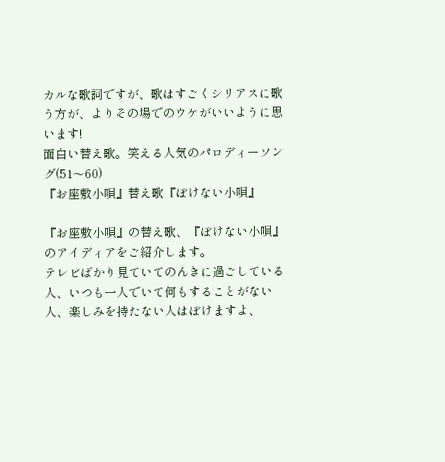カルな歌詞ですが、歌はすごくシリアスに歌う方が、よりその場でのウケがいいように思います!
面白い替え歌。笑える人気のパロディーソング(51〜60)
『お座敷小唄』替え歌『ぼけない小唄』

『お座敷小唄』の替え歌、『ぼけない小唄』のアイディアをご紹介します。
テレビばかり見ていてのんきに過ごしている人、いつも一人でいて何もすることがない人、楽しみを持たない人はぼけますよ、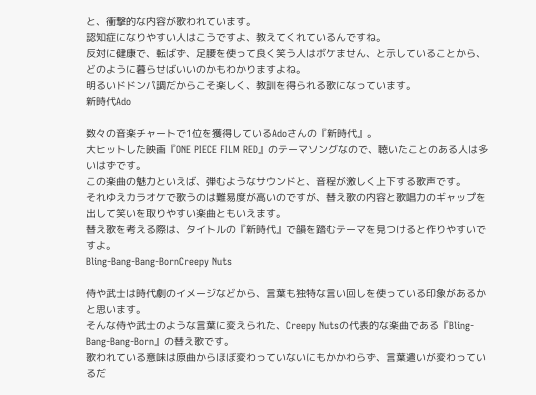と、衝撃的な内容が歌われています。
認知症になりやすい人はこうですよ、教えてくれているんですね。
反対に健康で、転ばず、足腰を使って良く笑う人はボケません、と示していることから、どのように暮らせばいいのかもわかりますよね。
明るいドドンパ調だからこそ楽しく、教訓を得られる歌になっています。
新時代Ado

数々の音楽チャートで1位を獲得しているAdoさんの『新時代』。
大ヒットした映画『ONE PIECE FILM RED』のテーマソングなので、聴いたことのある人は多いはずです。
この楽曲の魅力といえば、弾むようなサウンドと、音程が激しく上下する歌声です。
それゆえカラオケで歌うのは難易度が高いのですが、替え歌の内容と歌唱力のギャップを出して笑いを取りやすい楽曲ともいえます。
替え歌を考える際は、タイトルの『新時代』で韻を踏むテーマを見つけると作りやすいですよ。
Bling-Bang-Bang-BornCreepy Nuts

侍や武士は時代劇のイメージなどから、言葉も独特な言い回しを使っている印象があるかと思います。
そんな侍や武士のような言葉に変えられた、Creepy Nutsの代表的な楽曲である『Bling-Bang-Bang-Born』の替え歌です。
歌われている意味は原曲からほぼ変わっていないにもかかわらず、言葉遣いが変わっているだ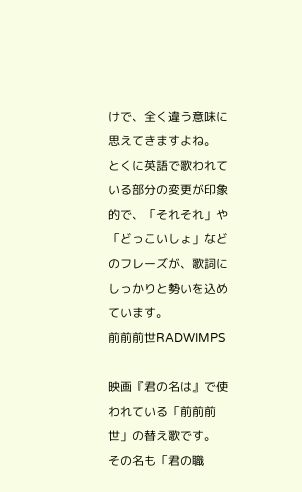けで、全く違う意味に思えてきますよね。
とくに英語で歌われている部分の変更が印象的で、「それそれ」や「どっこいしょ」などのフレーズが、歌詞にしっかりと勢いを込めています。
前前前世RADWIMPS

映画『君の名は』で使われている「前前前世」の替え歌です。
その名も「君の職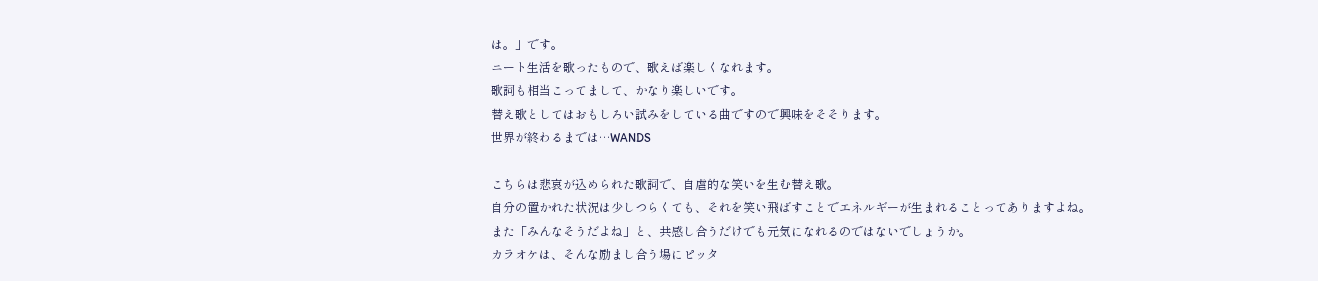は。」です。
ニート生活を歌ったもので、歌えば楽しくなれます。
歌詞も相当こってまして、かなり楽しいです。
替え歌としてはおもしろい試みをしている曲ですので興味をそそります。
世界が終わるまでは…WANDS

こちらは悲哀が込められた歌詞で、自虐的な笑いを生む替え歌。
自分の置かれた状況は少しつらくても、それを笑い飛ばすことでエネルギーが生まれることってありますよね。
また「みんなそうだよね」と、共感し合うだけでも元気になれるのではないでしょうか。
カラオケは、そんな励まし合う場にピッタ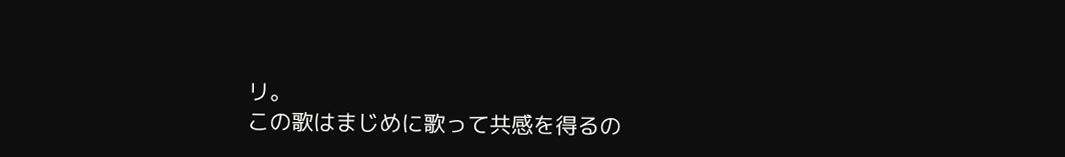リ。
この歌はまじめに歌って共感を得るの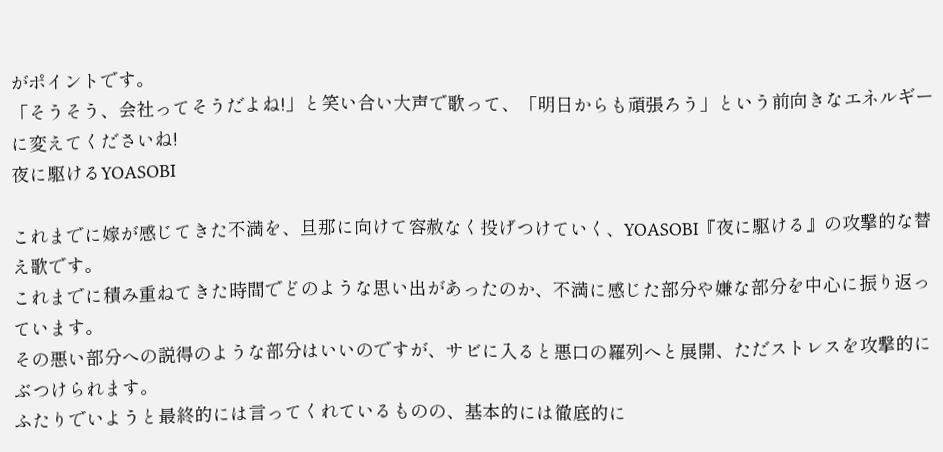がポイントです。
「そうそう、会社ってそうだよね!」と笑い合い大声で歌って、「明日からも頑張ろう」という前向きなエネルギーに変えてくださいね!
夜に駆けるYOASOBI

これまでに嫁が感じてきた不満を、旦那に向けて容赦なく投げつけていく、YOASOBI『夜に駆ける』の攻撃的な替え歌です。
これまでに積み重ねてきた時間でどのような思い出があったのか、不満に感じた部分や嫌な部分を中心に振り返っています。
その悪い部分への説得のような部分はいいのですが、サビに入ると悪口の羅列へと展開、ただストレスを攻撃的にぶつけられます。
ふたりでいようと最終的には言ってくれているものの、基本的には徹底的に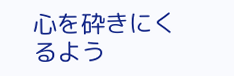心を砕きにくるよう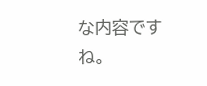な内容ですね。